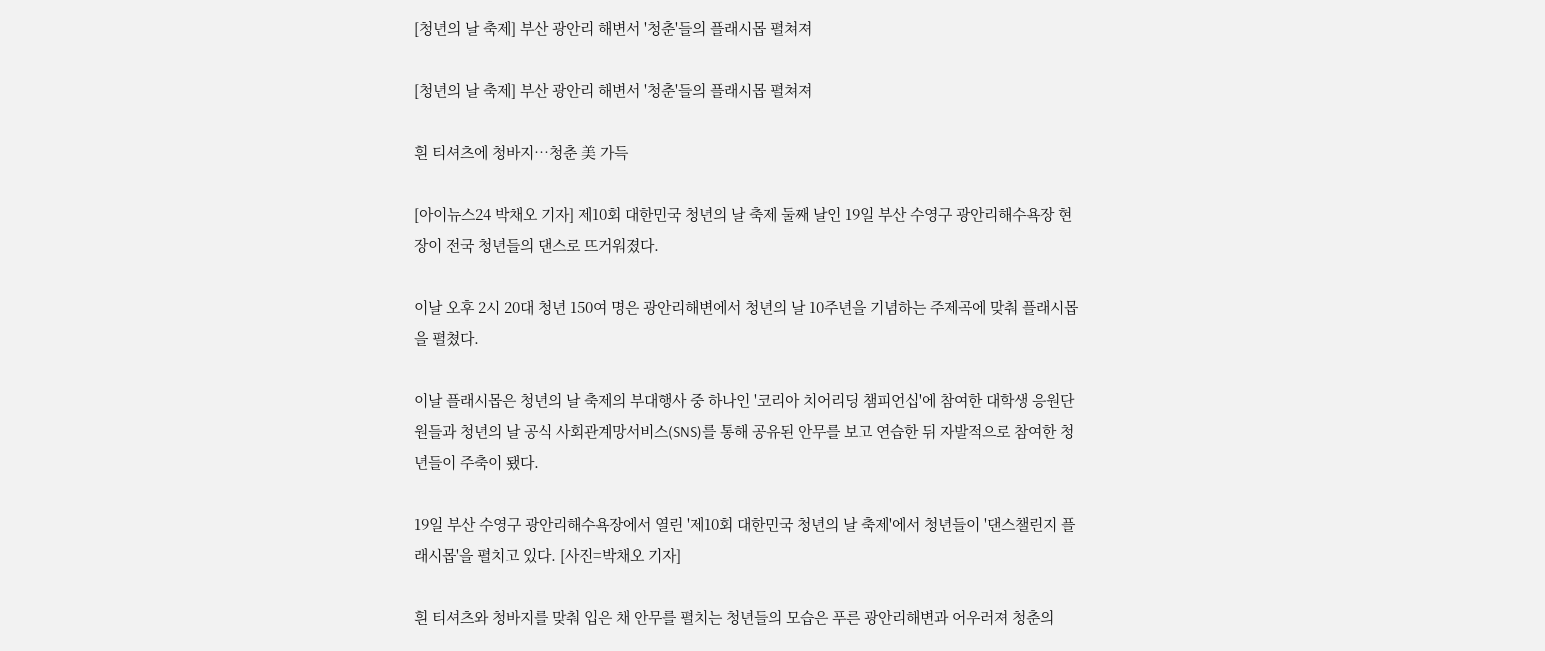[청년의 날 축제] 부산 광안리 해변서 '청춘'들의 플래시몹 펼쳐져

[청년의 날 축제] 부산 광안리 해변서 '청춘'들의 플래시몹 펼쳐져

흰 티셔츠에 청바지…청춘 美 가득

[아이뉴스24 박채오 기자] 제10회 대한민국 청년의 날 축제 둘째 날인 19일 부산 수영구 광안리해수욕장 현장이 전국 청년들의 댄스로 뜨거워졌다.

이날 오후 2시 20대 청년 150여 명은 광안리해변에서 청년의 날 10주년을 기념하는 주제곡에 맞춰 플래시몹을 펼쳤다.

이날 플래시몹은 청년의 날 축제의 부대행사 중 하나인 '코리아 치어리딩 챔피언십'에 참여한 대학생 응원단원들과 청년의 날 공식 사회관계망서비스(SNS)를 통해 공유된 안무를 보고 연습한 뒤 자발적으로 참여한 청년들이 주축이 됐다.

19일 부산 수영구 광안리해수욕장에서 열린 '제10회 대한민국 청년의 날 축제'에서 청년들이 '댄스챌린지 플래시몹'을 펼치고 있다. [사진=박채오 기자]

흰 티셔츠와 청바지를 맞춰 입은 채 안무를 펼치는 청년들의 모습은 푸른 광안리해변과 어우러져 청춘의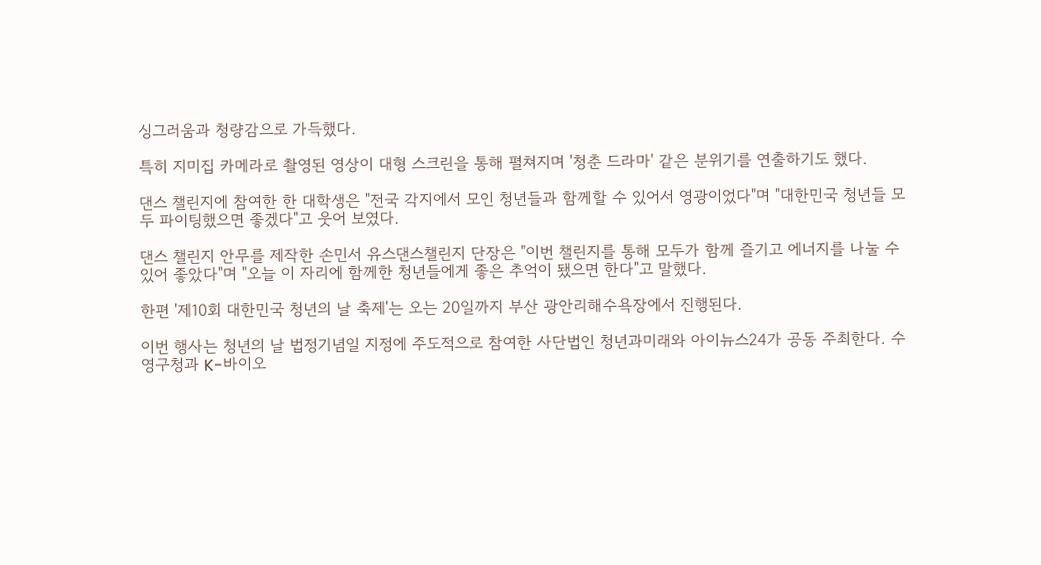싱그러움과 청량감으로 가득했다.

특히 지미집 카메라로 촬영된 영상이 대형 스크린을 통해 펼쳐지며 '청춘 드라마' 같은 분위기를 연출하기도 했다.

댄스 챌린지에 참여한 한 대학생은 "전국 각지에서 모인 청년들과 함께할 수 있어서 영광이었다"며 "대한민국 청년들 모두 파이팅했으면 좋겠다"고 웃어 보였다.

댄스 챌린지 안무를 제작한 손민서 유스댄스챌린지 단장은 "이번 챌린지를 통해 모두가 함께 즐기고 에너지를 나눌 수 있어 좋았다"며 "오늘 이 자리에 함께한 청년들에게 좋은 추억이 됐으면 한다"고 말했다.

한편 '제10회 대한민국 청년의 날 축제'는 오는 20일까지 부산 광안리해수욕장에서 진행된다.

이번 행사는 청년의 날 법정기념일 지정에 주도적으로 참여한 사단법인 청년과미래와 아이뉴스24가 공동 주최한다. 수영구청과 K-바이오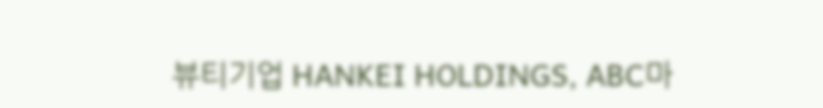뷰티기업 HANKEI HOLDINGS, ABC마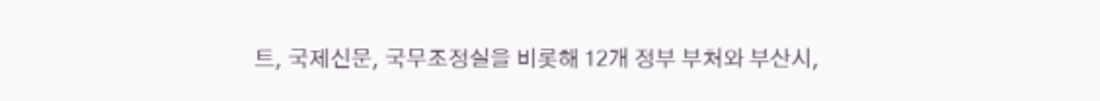트, 국제신문, 국무조정실을 비롯해 12개 정부 부처와 부산시,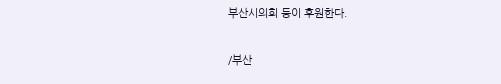부산시의회 등이 후원한다.

/부산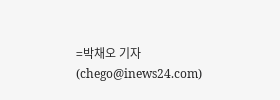=박채오 기자(chego@inews24.com)